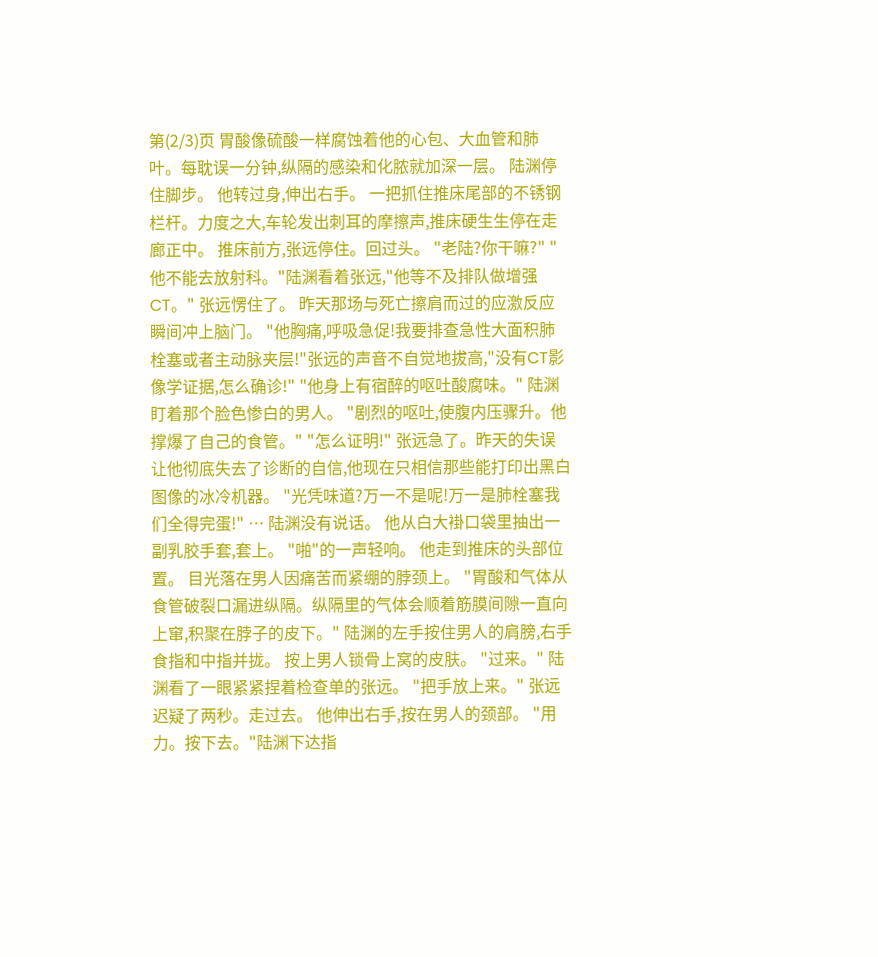第(2/3)页 胃酸像硫酸一样腐蚀着他的心包、大血管和肺叶。每耽误一分钟,纵隔的感染和化脓就加深一层。 陆渊停住脚步。 他转过身,伸出右手。 一把抓住推床尾部的不锈钢栏杆。力度之大,车轮发出刺耳的摩擦声,推床硬生生停在走廊正中。 推床前方,张远停住。回过头。 "老陆?你干嘛?" "他不能去放射科。"陆渊看着张远,"他等不及排队做增强CT。" 张远愣住了。 昨天那场与死亡擦肩而过的应激反应瞬间冲上脑门。 "他胸痛,呼吸急促!我要排查急性大面积肺栓塞或者主动脉夹层!"张远的声音不自觉地拔高,"没有CT影像学证据,怎么确诊!" "他身上有宿醉的呕吐酸腐味。" 陆渊盯着那个脸色惨白的男人。 "剧烈的呕吐,使腹内压骤升。他撑爆了自己的食管。" "怎么证明!" 张远急了。昨天的失误让他彻底失去了诊断的自信,他现在只相信那些能打印出黑白图像的冰冷机器。 "光凭味道?万一不是呢!万一是肺栓塞我们全得完蛋!" … 陆渊没有说话。 他从白大褂口袋里抽出一副乳胶手套,套上。 "啪"的一声轻响。 他走到推床的头部位置。 目光落在男人因痛苦而紧绷的脖颈上。 "胃酸和气体从食管破裂口漏进纵隔。纵隔里的气体会顺着筋膜间隙一直向上窜,积聚在脖子的皮下。" 陆渊的左手按住男人的肩膀,右手食指和中指并拢。 按上男人锁骨上窝的皮肤。 "过来。" 陆渊看了一眼紧紧捏着检查单的张远。 "把手放上来。" 张远迟疑了两秒。走过去。 他伸出右手,按在男人的颈部。 "用力。按下去。"陆渊下达指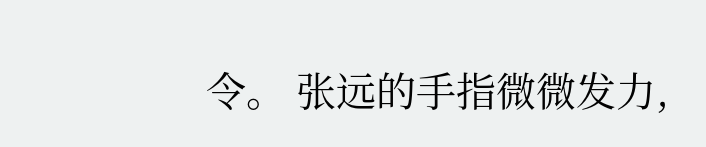令。 张远的手指微微发力,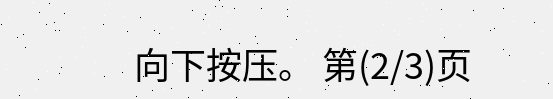向下按压。 第(2/3)页